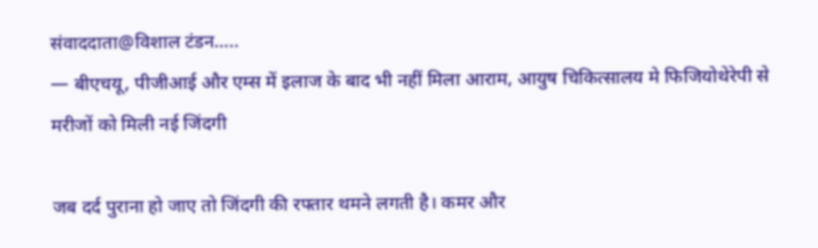संवाददाता@विशाल टंडन…..
— बीएचयू, पीजीआई और एम्स में इलाज के बाद भी नहीं मिला आराम, आयुष चिकित्सालय मे फिजियोथेरेपी से मरीजों को मिली नई जिंदगी

जब दर्द पुराना हो जाए तो जिंदगी की रफ्तार थमने लगती है। कमर और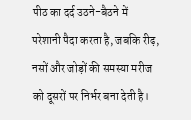पीठ का दर्द उठने-बैठने में परेशानी पैदा करता है, जबकि रीढ़, नसों और जोड़ों की समस्या मरीज को दूसरों पर निर्भर बना देती है।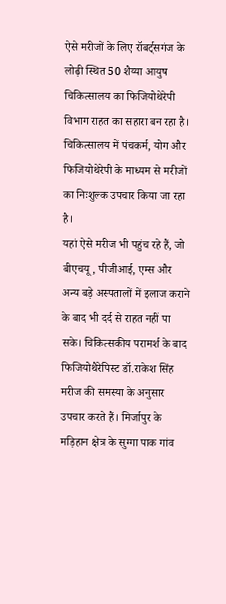ऐसे मरीजों के लिए रॉबर्ट्सगंज के लोढ़ी स्थित 50 शैय्या आयुष चिकित्सालय का फिजियोथेरेपी विभाग राहत का सहारा बन रहा है। चिकित्सालय में पंचकर्म, योग और फिजियोथेरेपी के माध्यम से मरीजों का निःशुल्क उपचार किया जा रहा है।
यहां ऐसे मरीज भी पहुंच रहे हैं, जो बीएचयू, पीजीआई, एम्स और अन्य बड़े अस्पतालों में इलाज कराने के बाद भी दर्द से राहत नहीं पा सके। चिकित्सकीय परामर्श के बाद फिजियोथैरेपिस्ट डॉ.राकेश सिंह मरीज की समस्या के अनुसार उपचार करते हैं। मिर्जापुर के मड़िहान क्षेत्र के सुग्गा पाक गांव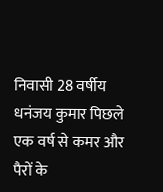निवासी 28 वर्षीय धनंजय कुमार पिछले एक वर्ष से कमर और पैरों के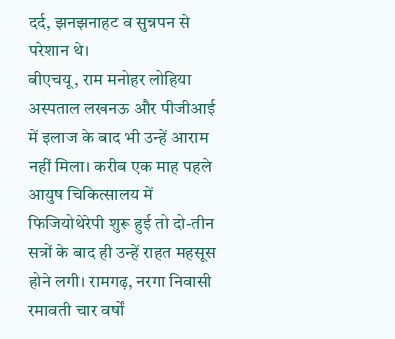दर्द, झनझनाहट व सुन्नपन से परेशान थे।
बीएचयू, राम मनोहर लोहिया अस्पताल लखनऊ और पीजीआई में इलाज के बाद भी उन्हें आराम नहीं मिला। करीब एक माह पहले आयुष चिकित्सालय में फिजियोथेरेपी शुरू हुई तो दो-तीन सत्रों के बाद ही उन्हें राहत महसूस होने लगी। रामगढ़, नरगा निवासी रमावती चार वर्षों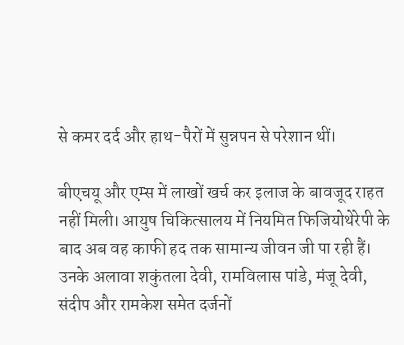से कमर दर्द और हाथ-पैरों में सुन्नपन से परेशान थीं।

बीएचयू और एम्स में लाखों खर्च कर इलाज के बावजूद राहत नहीं मिली। आयुष चिकित्सालय में नियमित फिजियोथेरेपी के बाद अब वह काफी हद तक सामान्य जीवन जी पा रही हैं। उनके अलावा शकुंतला देवी, रामविलास पांडे, मंजू देवी, संदीप और रामकेश समेत दर्जनों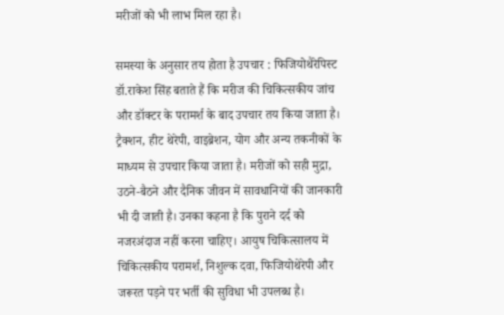मरीजों को भी लाभ मिल रहा है।

समस्या के अनुसार तय होता है उपचार : फिजियोथैरेपिस्ट डॉ.राकेश सिंह बताते हैं कि मरीज की चिकित्सकीय जांच और डॉक्टर के परामर्श के बाद उपचार तय किया जाता है। ट्रैक्शन, हीट थेरेपी, वाइब्रेशन, योग और अन्य तकनीकों के माध्यम से उपचार किया जाता है। मरीजों को सही मुद्रा, उठने-बैठने और दैनिक जीवन में सावधानियों की जानकारी भी दी जाती है। उनका कहना है कि पुराने दर्द को नजरअंदाज नहीं करना चाहिए। आयुष चिकित्सालय में चिकित्सकीय परामर्श, निशुल्क दवा, फिजियोथेरेपी और जरूरत पड़ने पर भर्ती की सुविधा भी उपलब्ध है।